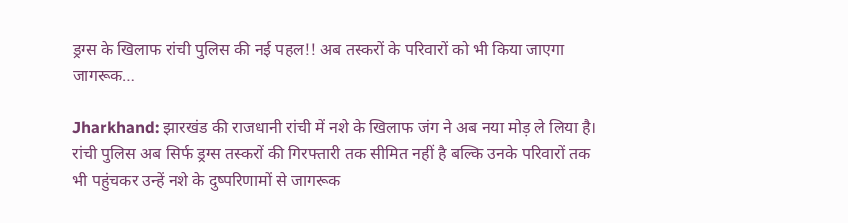ड्रग्स के खिलाफ रांची पुलिस की नई पहल!! अब तस्करों के परिवारों को भी किया जाएगा जागरूक…

Jharkhand: झारखंड की राजधानी रांची में नशे के खिलाफ जंग ने अब नया मोड़ ले लिया है। रांची पुलिस अब सिर्फ ड्रग्स तस्करों की गिरफ्तारी तक सीमित नहीं है बल्कि उनके परिवारों तक भी पहुंचकर उन्हें नशे के दुष्परिणामों से जागरूक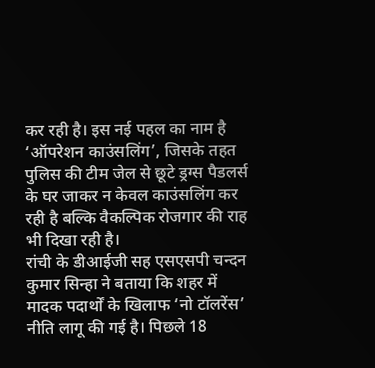कर रही है। इस नई पहल का नाम है ‘ऑपरेशन काउंसलिंग’, जिसके तहत पुलिस की टीम जेल से छूटे ड्रग्स पैडलर्स के घर जाकर न केवल काउंसलिंग कर रही है बल्कि वैकल्पिक रोजगार की राह भी दिखा रही है।
रांची के डीआईजी सह एसएसपी चन्दन कुमार सिन्हा ने बताया कि शहर में मादक पदार्थों के खिलाफ ‘नो टॉलरेंस’ नीति लागू की गई है। पिछले 18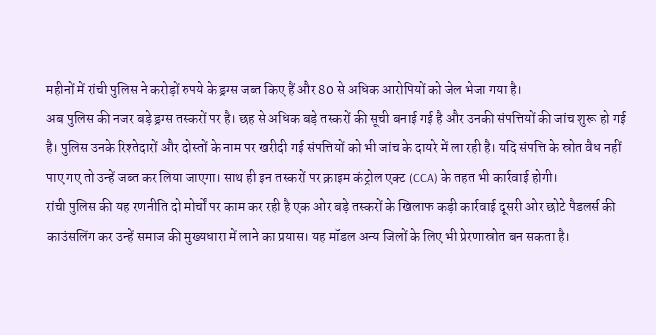महीनों में रांची पुलिस ने करोड़ों रुपये के ड्रग्स जब्त किए हैं और 80 से अधिक आरोपियों को जेल भेजा गया है।
अब पुलिस की नजर बड़े ड्रग्स तस्करों पर है। छह से अधिक बड़े तस्करों की सूची बनाई गई है और उनकी संपत्तियों की जांच शुरू हो गई है। पुलिस उनके रिश्तेदारों और दोस्तों के नाम पर खरीदी गई संपत्तियों को भी जांच के दायरे में ला रही है। यदि संपत्ति के स्रोत वैध नहीं पाए गए तो उन्हें जब्त कर लिया जाएगा। साथ ही इन तस्करों पर क्राइम कंट्रोल एक्ट (CCA) के तहत भी कार्रवाई होगी।
रांची पुलिस की यह रणनीति दो मोर्चों पर काम कर रही है एक ओर बड़े तस्करों के खिलाफ कड़ी कार्रवाई दूसरी ओर छोटे पैडलर्स की काउंसलिंग कर उन्हें समाज की मुख्यधारा में लाने का प्रयास। यह मॉडल अन्य जिलों के लिए भी प्रेरणास्रोत बन सकता है।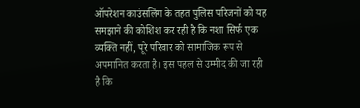ऑपरेशन काउंसलिंग के तहत पुलिस परिजनों को यह समझाने की कोशिश कर रही है कि नशा सिर्फ एक व्यक्ति नहीं, पूरे परिवार को सामाजिक रूप से अपमानित करता है। इस पहल से उम्मीद की जा रही है कि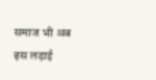समाज भी अब इस लड़ाई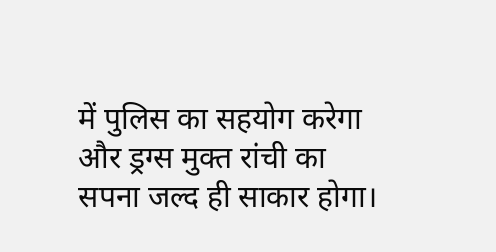में पुलिस का सहयोग करेगा और ड्रग्स मुक्त रांची का सपना जल्द ही साकार होगा।